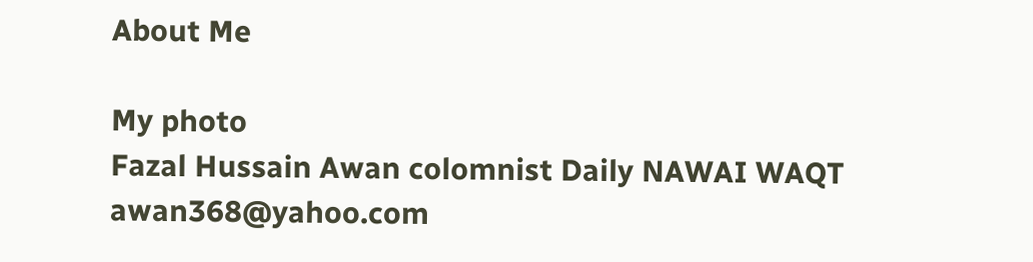About Me

My photo
Fazal Hussain Awan colomnist Daily NAWAI WAQT awan368@yahoo.com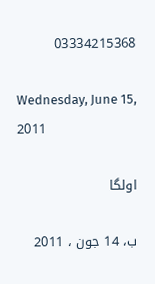03334215368

Wednesday, June 15, 2011

اولگا

ب، 14 جون ، 2011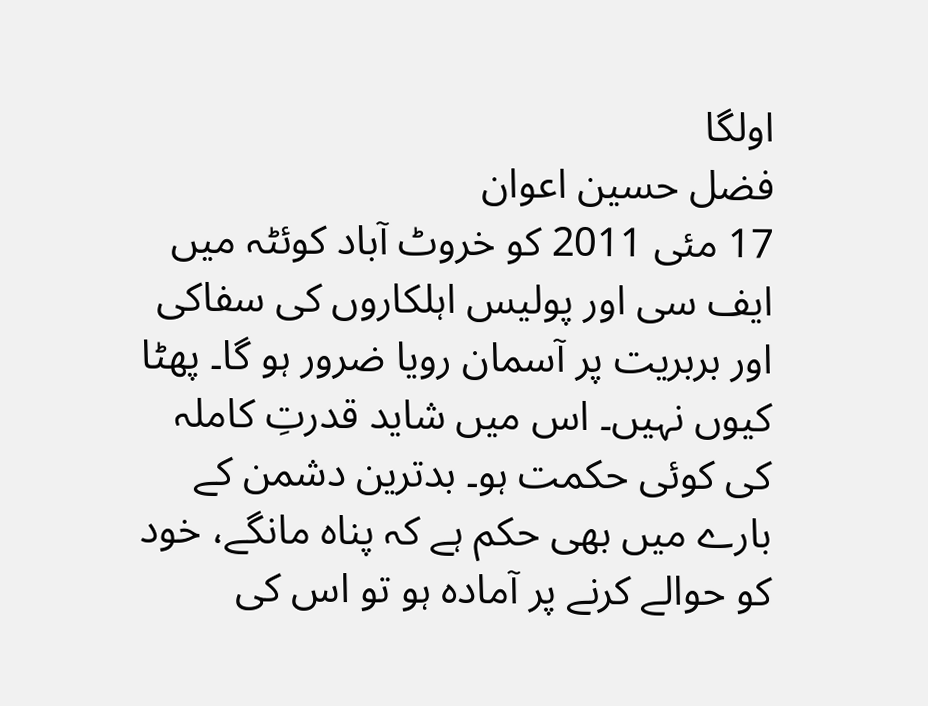اولگا
فضل حسین اعوان
17 مئی 2011 کو خروٹ آباد کوئٹہ میں ایف سی اور پولیس اہلکاروں کی سفاکی اور بربریت پر آسمان رویا ضرور ہو گا۔ پھٹا کیوں نہیں۔ اس میں شاید قدرتِ کاملہ کی کوئی حکمت ہو۔ بدترین دشمن کے بارے میں بھی حکم ہے کہ پناہ مانگے، خود کو حوالے کرنے پر آمادہ ہو تو اس کی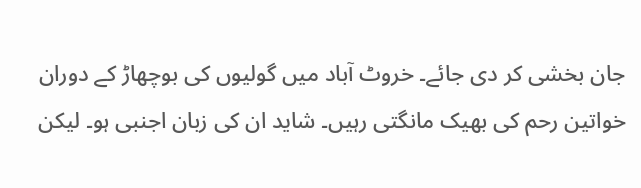جان بخشی کر دی جائے۔ خروٹ آباد میں گولیوں کی بوچھاڑ کے دوران خواتین رحم کی بھیک مانگتی رہیں۔ شاید ان کی زبان اجنبی ہو۔ لیکن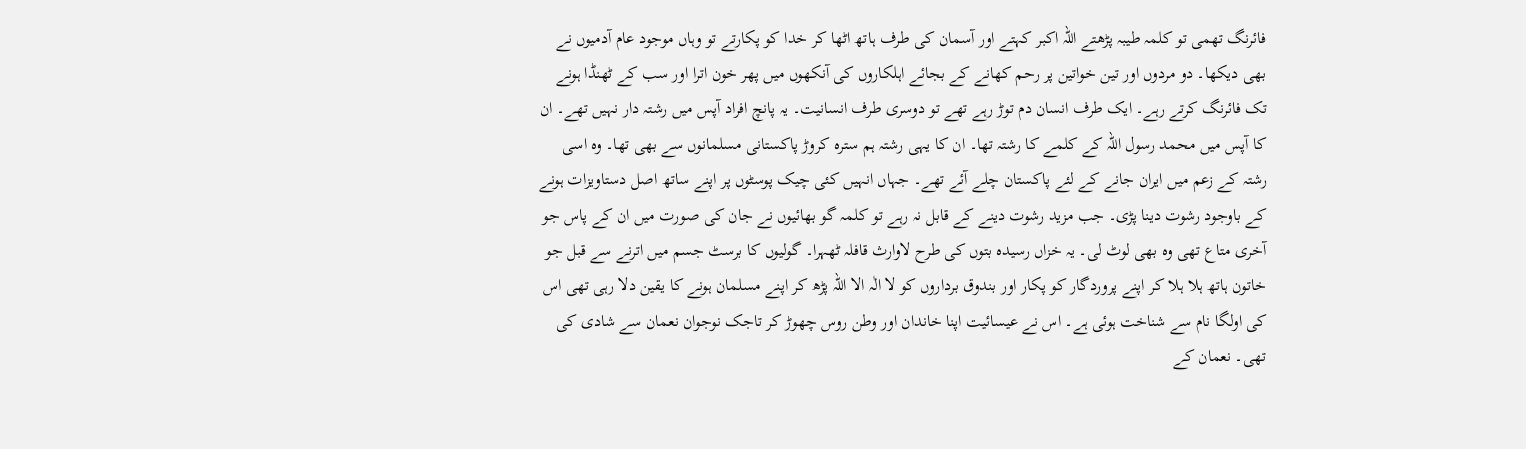فائرنگ تھمی تو کلمہ طیبہ پڑھتے اللہ اکبر کہتے اور آسمان کی طرف ہاتھ اٹھا کر خدا کو پکارتے تو وہاں موجود عام آدمیوں نے بھی دیکھا۔ دو مردوں اور تین خواتین پر رحم کھانے کے بجائے اہلکاروں کی آنکھوں میں پھر خون اترا اور سب کے ٹھنڈا ہونے تک فائرنگ کرتے رہے۔ ایک طرف انسان دم توڑ رہے تھے تو دوسری طرف انسانیت۔ یہ پانچ افراد آپس میں رشتہ دار نہیں تھے۔ ان کا آپس میں محمد رسول اللہ کے کلمے کا رشتہ تھا۔ ان کا یہی رشتہ ہم سترہ کروڑ پاکستانی مسلمانوں سے بھی تھا۔ وہ اسی رشتہ کے زعم میں ایران جانے کے لئے پاکستان چلے آئے تھے۔ جہاں انہیں کئی چیک پوسٹوں پر اپنے ساتھ اصل دستاویزات ہونے کے باوجود رشوت دینا پڑی۔ جب مزید رشوت دینے کے قابل نہ رہے تو کلمہ گو بھائیوں نے جان کی صورت میں ان کے پاس جو آخری متاع تھی وہ بھی لوٹ لی۔ یہ خزاں رسیدہ بتوں کی طرح لاوارث قافلہ ٹھہرا۔ گولیوں کا برسٹ جسم میں اترنے سے قبل جو خاتون ہاتھ ہلا ہلا کر اپنے پروردگار کو پکار اور بندوق برداروں کو لا الٰہ الا اللہ پڑھ کر اپنے مسلمان ہونے کا یقین دلا رہی تھی اس کی اولگا نام سے شناخت ہوئی ہے۔ اس نے عیسائیت اپنا خاندان اور وطن روس چھوڑ کر تاجک نوجوان نعمان سے شادی کی تھی۔ نعمان کے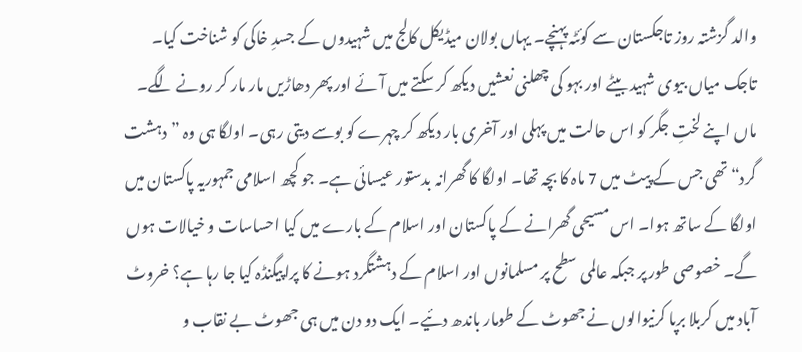والد گزشتہ روز تاجکستان سے کوئٹہ پہنچے۔ یہاں بولان میڈیکل کالج میں شہیدوں کے جسدِ خاکی کو شناخت کیا۔ تاجک میاں بیوی شہید بیٹے اور بہو کی چھلنی نعشیں دیکھ کر سکتے میں آئے اور پھر دھاڑیں مار مار کر رونے لگے۔ ماں اپنے لختِ جگر کو اس حالت میں پہلی اور آخری بار دیکھ کر چہرے کو بوسے دیتی رہی۔ اولگا ہی وہ ”دہشت گرد“ تھی جس کے پیٹ میں 7 ماہ کا بچہ تھا۔ اولگا کا گھرانہ بدستور عیسائی ہے۔ جو کچھ اسلامی جمہوریہ پاکستان میں اولگا کے ساتھ ہوا۔ اس مسیحی گھرانے کے پاکستان اور اسلام کے بارے میں کیا احساسات و خیالات ہوں گے۔ خصوصی طور پر جبکہ عالمی سطح پر مسلمانوں اور اسلام کے دہشتگرد ہونے کا پراپیگنڈہ کیا جا رہا ہے؟ خروٹ آباد میں کربلا برپا کرنیوالوں نے جھوٹ کے طومار باندھ دئیے۔ ایک دو دن میں ہی جھوٹ بے نقاب و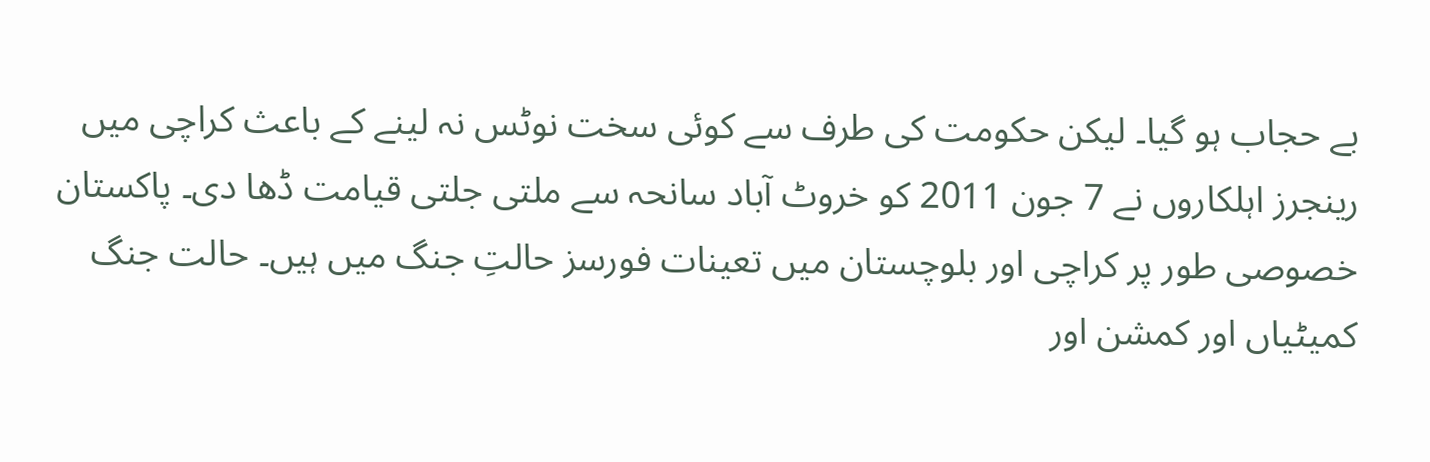بے حجاب ہو گیا۔ لیکن حکومت کی طرف سے کوئی سخت نوٹس نہ لینے کے باعث کراچی میں رینجرز اہلکاروں نے 7 جون 2011 کو خروٹ آباد سانحہ سے ملتی جلتی قیامت ڈھا دی۔ پاکستان خصوصی طور پر کراچی اور بلوچستان میں تعینات فورسز حالتِ جنگ میں ہیں۔ حالت جنگ کمیٹیاں اور کمشن اور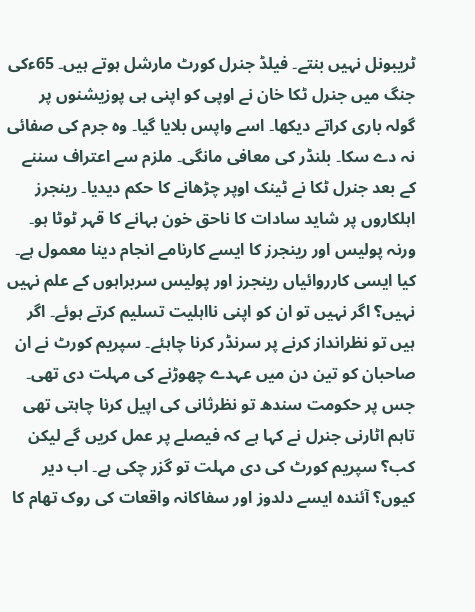ٹریبونل نہیں بنتے۔ فیلڈ جنرل کورٹ مارشل ہوتے ہیں۔ 65ءکی جنگ میں جنرل ٹکا خان نے اوپی کو اپنی ہی پوزیشنوں پر گولہ باری کراتے دیکھا۔ اسے واپس بلایا گیا۔ وہ جرم کی صفائی نہ دے سکا۔ بلنڈر کی معافی مانگی۔ ملزم سے اعتراف سننے کے بعد جنرل ٹکا نے ٹینک اوپر چڑھانے کا حکم دیدیا۔ رینجرز اہلکاروں پر شاید سادات کا ناحق خون بہانے کا قہر ٹوٹا ہو۔ ورنہ پولیس اور رینجرز کا ایسے کارنامے انجام دینا معمول ہے۔ کیا ایسی کارروائیاں رینجرز اور پولیس سربراہوں کے علم نہیں نہیں؟ اگر نہیں تو ان کو اپنی نااہلیت تسلیم کرتے ہوئے۔ اگر ہیں تو نظرانداز کرنے پر سرنڈر کرنا چاہئے۔ سپریم کورٹ نے ان صاحبان کو تین دن میں عہدے چھوڑنے کی مہلت دی تھی۔ جس پر حکومت سندھ تو نظرثانی کی اپیل کرنا چاہتی تھی تاہم اٹارنی جنرل نے کہا ہے کہ فیصلے پر عمل کریں گے لیکن کب؟ سپریم کورٹ کی دی مہلت تو گزر چکی ہے۔ اب دیر کیوں؟ آئندہ ایسے دلدوز اور سفاکانہ واقعات کی روک تھام کا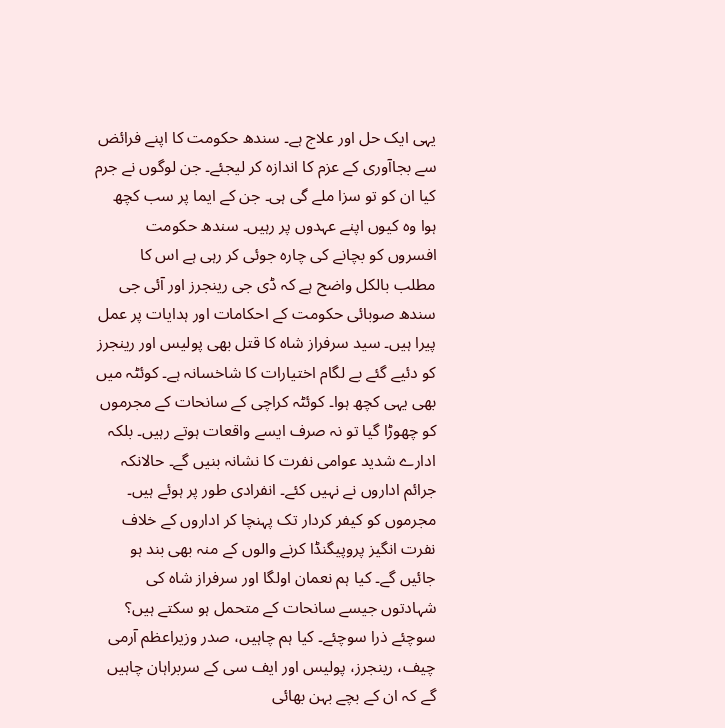یہی ایک حل اور علاج ہے۔ سندھ حکومت کا اپنے فرائض سے بجاآوری کے عزم کا اندازہ کر لیجئے۔ جن لوگوں نے جرم کیا ان کو تو سزا ملے گی ہی۔ جن کے ایما پر سب کچھ ہوا وہ کیوں اپنے عہدوں پر رہیں۔ سندھ حکومت افسروں کو بچانے کی چارہ جوئی کر رہی ہے اس کا مطلب بالکل واضح ہے کہ ڈی جی رینجرز اور آئی جی سندھ صوبائی حکومت کے احکامات اور ہدایات پر عمل پیرا ہیں۔ سید سرفراز شاہ کا قتل بھی پولیس اور رینجرز کو دئیے گئے بے لگام اختیارات کا شاخسانہ ہے۔ کوئٹہ میں بھی یہی کچھ ہوا۔ کوئٹہ کراچی کے سانحات کے مجرموں کو چھوڑا گیا تو نہ صرف ایسے واقعات ہوتے رہیں۔ بلکہ ادارے شدید عوامی نفرت کا نشانہ بنیں گے۔ حالانکہ جرائم اداروں نے نہیں کئے۔ انفرادی طور پر ہوئے ہیں۔ مجرموں کو کیفر کردار تک پہنچا کر اداروں کے خلاف نفرت انگیز پروپیگنڈا کرنے والوں کے منہ بھی بند ہو جائیں گے۔ کیا ہم نعمان اولگا اور سرفراز شاہ کی شہادتوں جیسے سانحات کے متحمل ہو سکتے ہیں؟ سوچئے ذرا سوچئے۔ کیا ہم چاہیں، صدر وزیراعظم آرمی چیف، رینجرز، پولیس اور ایف سی کے سربراہان چاہیں گے کہ ان کے بچے بہن بھائی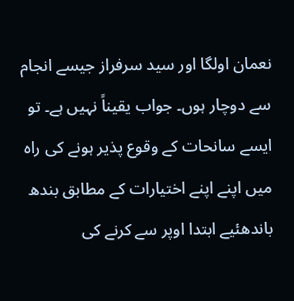نعمان اولگا اور سید سرفراز جیسے انجام سے دوچار ہوں۔ جواب یقیناً نہیں ہے۔ تو ایسے سانحات کے وقوع پذیر ہونے کی راہ میں اپنے اپنے اختیارات کے مطابق بندھ باندھئیے ابتدا اوپر سے کرنے کی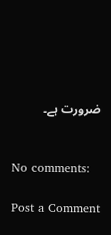ضرورت ہے۔


No comments:

Post a Comment